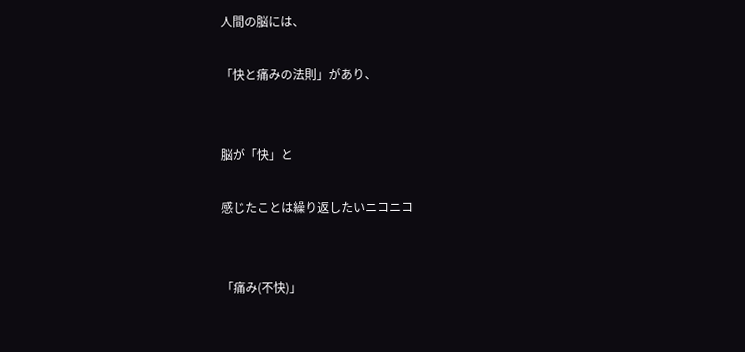人間の脳には、

「快と痛みの法則」があり、


脳が「快」と

感じたことは繰り返したいニコニコ


「痛み(不快)」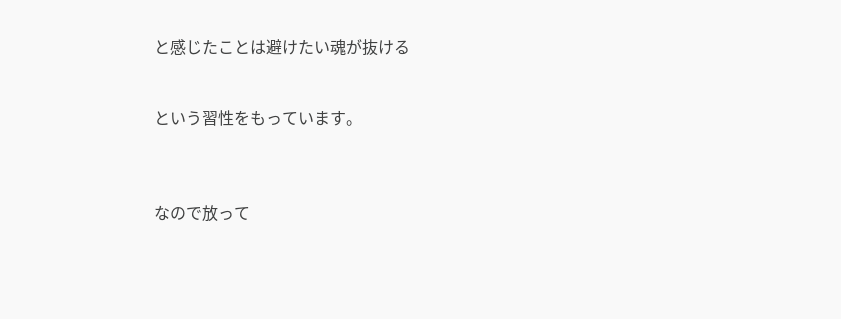と感じたことは避けたい魂が抜ける


という習性をもっています。



なので放って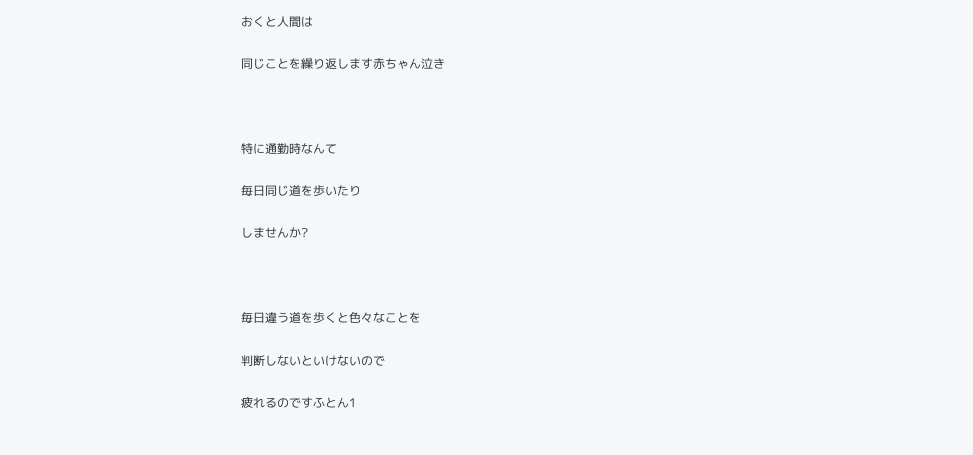おくと人間は

同じことを繰り返します赤ちゃん泣き



特に通勤時なんて

毎日同じ道を歩いたり

しませんか?



毎日違う道を歩くと色々なことを

判断しないといけないので

疲れるのですふとん1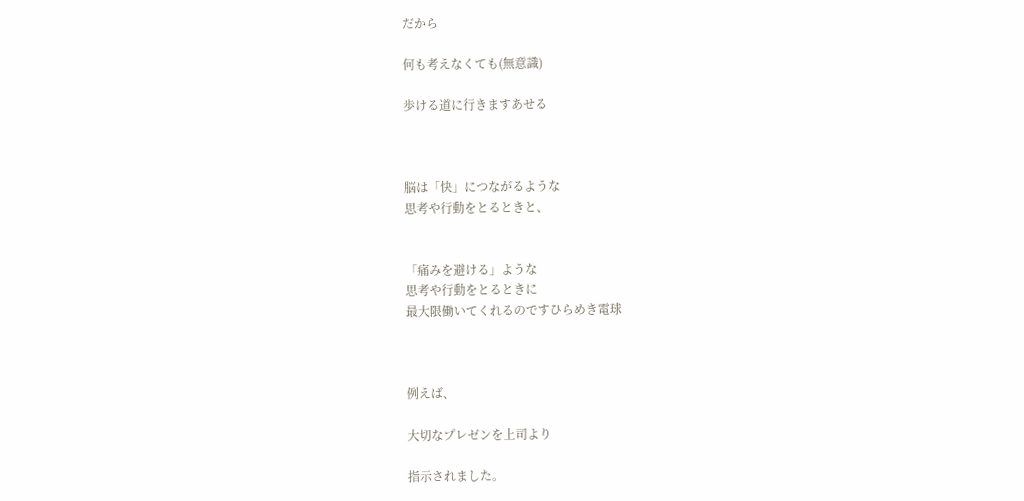だから

何も考えなくても(無意識)

歩ける道に行きますあせる



脳は「快」につながるような
思考や行動をとるときと、


「痛みを避ける」ような
思考や行動をとるときに
最大限働いてくれるのですひらめき電球



例えば、

大切なプレゼンを上司より

指示されました。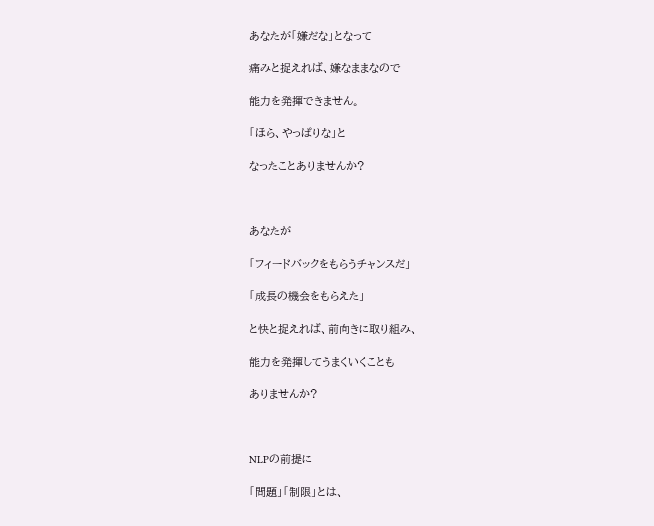あなたが「嫌だな」となって

痛みと捉えれば、嫌なままなので

能力を発揮できません。

「ほら、やっぱりな」と

なったことありませんか?



あなたが

「フィードバックをもらうチャンスだ」

「成長の機会をもらえた」

と快と捉えれば、前向きに取り組み、

能力を発揮してうまくいくことも

ありませんか?



NLPの前提に

「問題」「制限」とは、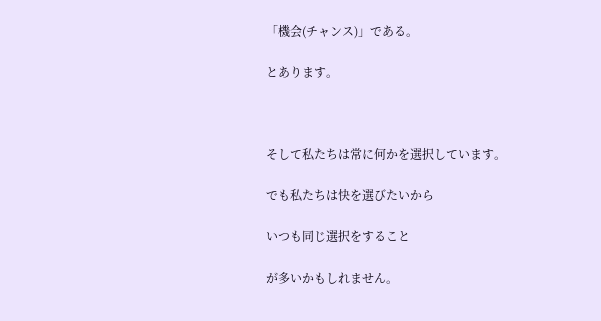「機会(チャンス)」である。

とあります。



そして私たちは常に何かを選択しています。

でも私たちは快を選びたいから

いつも同じ選択をすること

が多いかもしれません。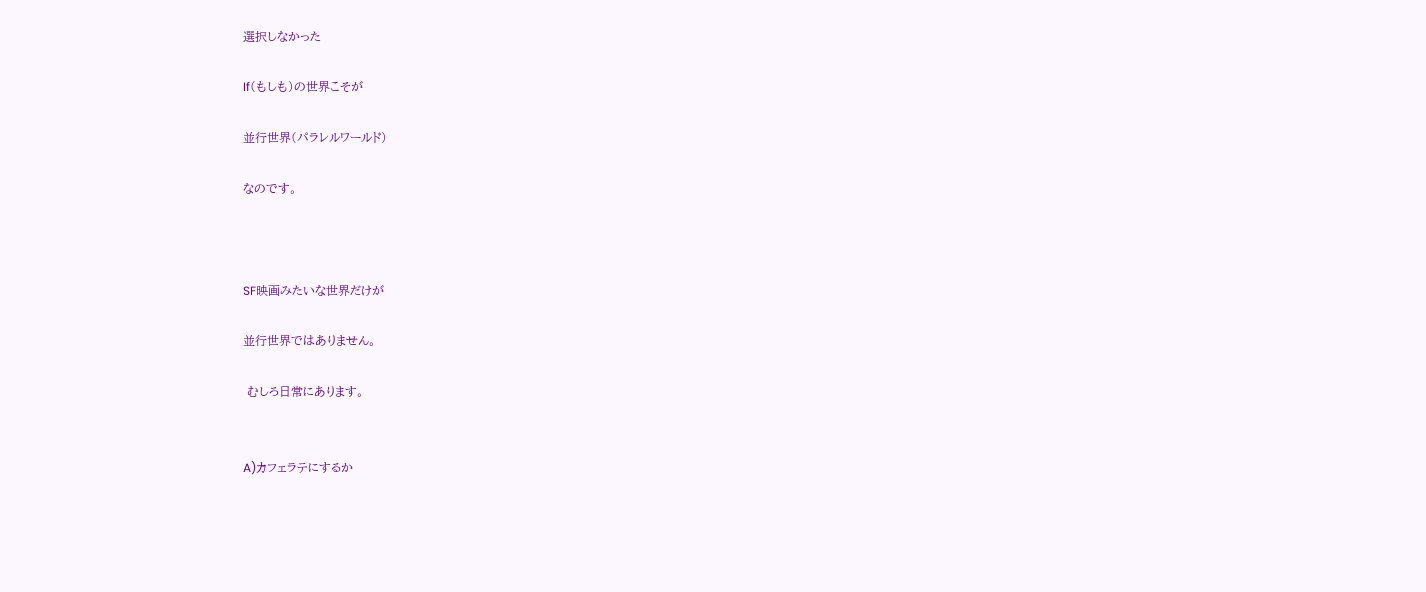選択しなかった

If(もしも)の世界こそが

並行世界(パラレルワールド)

なのです。



SF映画みたいな世界だけが

並行世界ではありません。

 むしろ日常にあります。


A)カフェラテにするか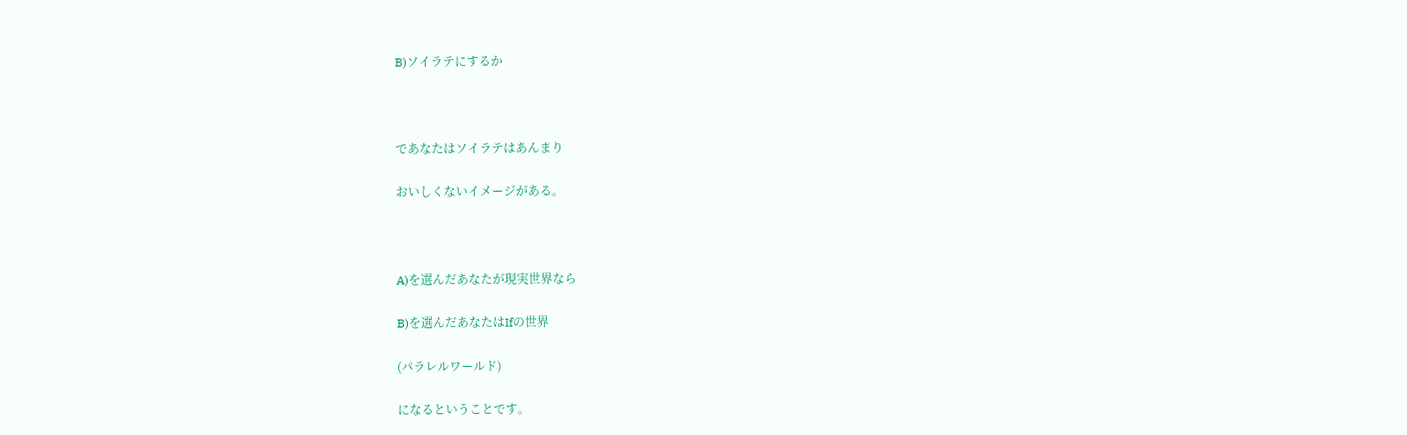B)ソイラテにするか



であなたはソイラテはあんまり

おいしくないイメージがある。



A)を選んだあなたが現実世界なら

B)を選んだあなたはIfの世界

(パラレルワールド)

になるということです。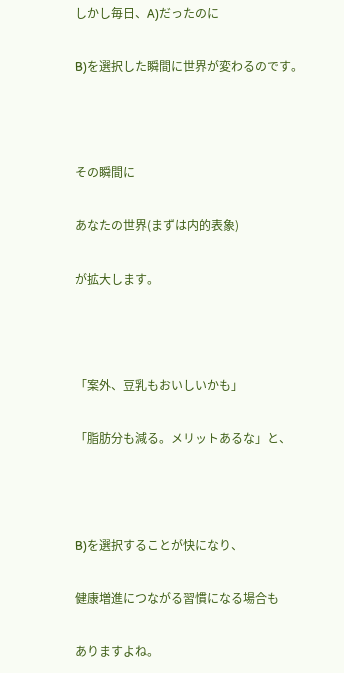しかし毎日、A)だったのに

B)を選択した瞬間に世界が変わるのです。



その瞬間に

あなたの世界(まずは内的表象)

が拡大します。



「案外、豆乳もおいしいかも」

「脂肪分も減る。メリットあるな」と、



B)を選択することが快になり、

健康増進につながる習慣になる場合も

ありますよね。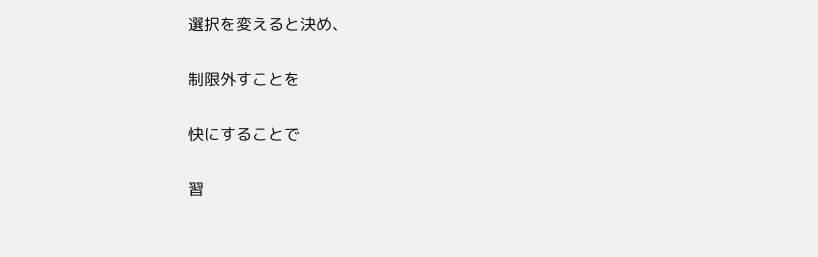選択を変えると決め、

制限外すことを

快にすることで

習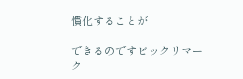慣化することが

できるのですビックリマーク